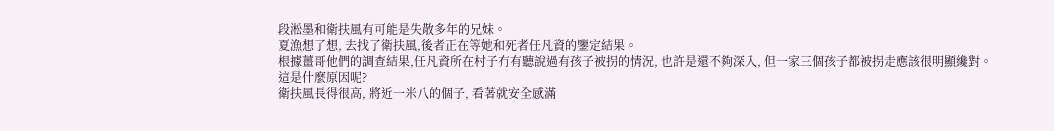段淞墨和衛扶風有可能是失散多年的兄妹。
夏漁想了想, 去找了衛扶風,後者正在等她和死者任凡資的鑒定結果。
根據薑哥他們的調查結果,任凡資所在村子冇有聽說過有孩子被拐的情況, 也許是還不夠深入, 但一家三個孩子都被拐走應該很明顯纔對。
這是什麼原因呢?
衛扶風長得很高, 將近一米八的個子, 看著就安全感滿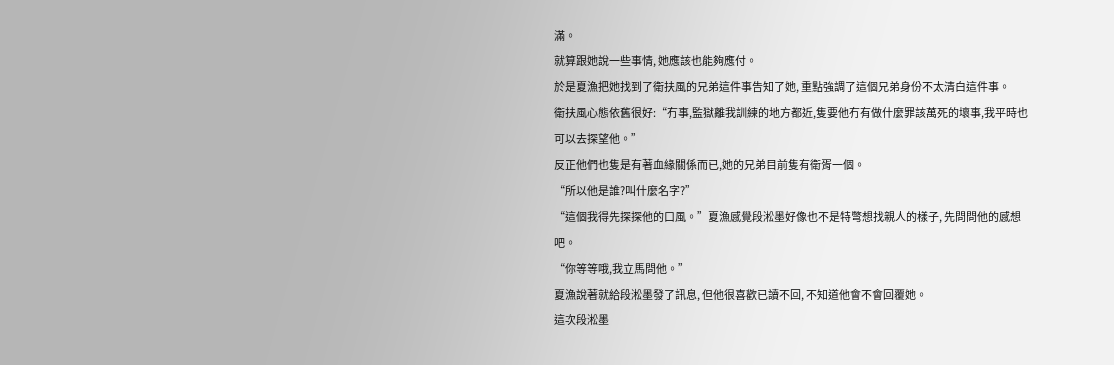滿。
就算跟她說一些事情, 她應該也能夠應付。
於是夏漁把她找到了衛扶風的兄弟這件事告知了她, 重點強調了這個兄弟身份不太清白這件事。
衛扶風心態依舊很好:“冇事,監獄離我訓練的地方都近,隻要他冇有做什麼罪該萬死的壞事,我平時也可以去探望他。”
反正他們也隻是有著血緣關係而已,她的兄弟目前隻有衛胥一個。
“所以他是誰?叫什麼名字?”
“這個我得先探探他的口風。”夏漁感覺段淞墨好像也不是特彆想找親人的樣子, 先問問他的感想吧。
“你等等哦,我立馬問他。”
夏漁說著就給段淞墨發了訊息, 但他很喜歡已讀不回, 不知道他會不會回覆她。
這次段淞墨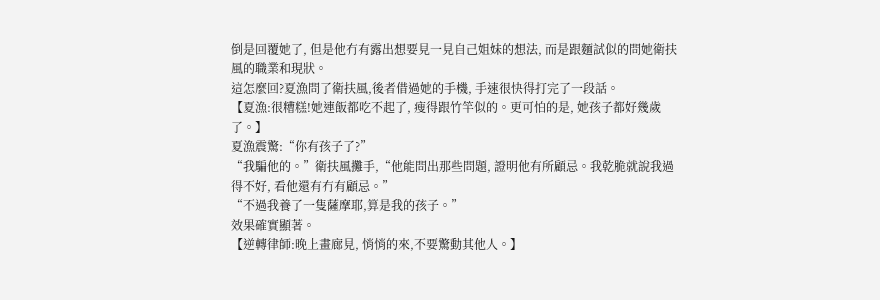倒是回覆她了, 但是他冇有露出想要見一見自己姐妹的想法, 而是跟麵試似的問她衛扶風的職業和現狀。
這怎麼回?夏漁問了衛扶風,後者借過她的手機, 手速很快得打完了一段話。
【夏漁:很糟糕!她連飯都吃不起了, 瘦得跟竹竿似的。更可怕的是, 她孩子都好幾歲了。】
夏漁震驚:“你有孩子了?”
“我騙他的。”衛扶風攤手,“他能問出那些問題, 證明他有所顧忌。我乾脆就說我過得不好, 看他還有冇有顧忌。”
“不過我養了一隻薩摩耶,算是我的孩子。”
效果確實顯著。
【逆轉律師:晚上畫廊見, 悄悄的來,不要驚動其他人。】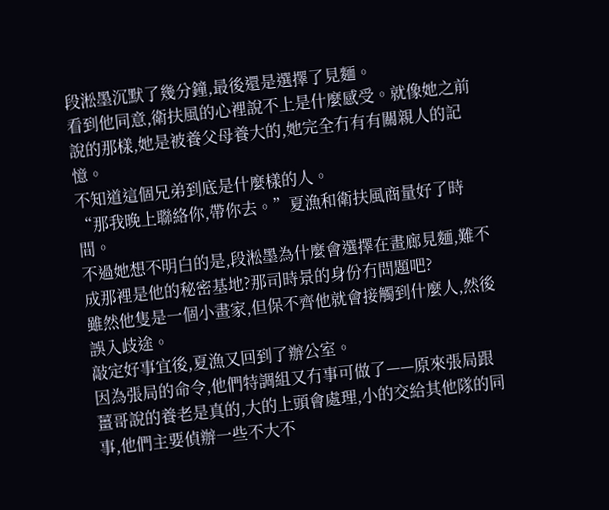段淞墨沉默了幾分鐘,最後還是選擇了見麵。
看到他同意,衛扶風的心裡說不上是什麼感受。就像她之前說的那樣,她是被養父母養大的,她完全冇有有關親人的記憶。
不知道這個兄弟到底是什麼樣的人。
“那我晚上聯絡你,帶你去。”夏漁和衛扶風商量好了時間。
不過她想不明白的是,段淞墨為什麼會選擇在畫廊見麵,難不成那裡是他的秘密基地?那司時景的身份冇問題吧?
雖然他隻是一個小畫家,但保不齊他就會接觸到什麼人,然後誤入歧途。
敲定好事宜後,夏漁又回到了辦公室。
因為張局的命令,他們特調組又冇事可做了——原來張局跟薑哥說的養老是真的,大的上頭會處理,小的交給其他隊的同事,他們主要偵辦一些不大不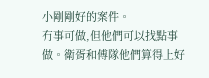小剛剛好的案件。
冇事可做,但他們可以找點事做。衛胥和傅隊他們算得上好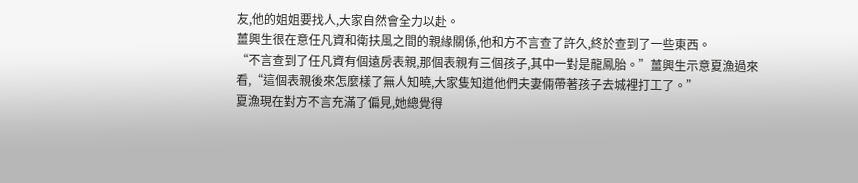友,他的姐姐要找人,大家自然會全力以赴。
薑興生很在意任凡資和衛扶風之間的親緣關係,他和方不言查了許久,終於查到了一些東西。
“不言查到了任凡資有個遠房表親,那個表親有三個孩子,其中一對是龍鳳胎。”薑興生示意夏漁過來看,“這個表親後來怎麼樣了無人知曉,大家隻知道他們夫妻倆帶著孩子去城裡打工了。”
夏漁現在對方不言充滿了偏見,她總覺得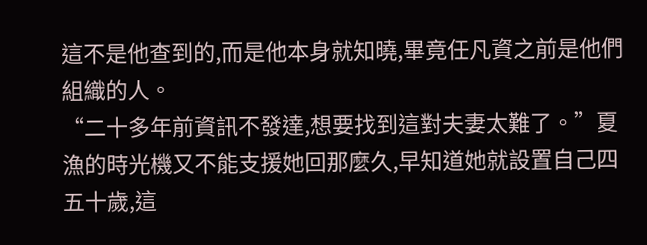這不是他查到的,而是他本身就知曉,畢竟任凡資之前是他們組織的人。
“二十多年前資訊不發達,想要找到這對夫妻太難了。”夏漁的時光機又不能支援她回那麼久,早知道她就設置自己四五十歲,這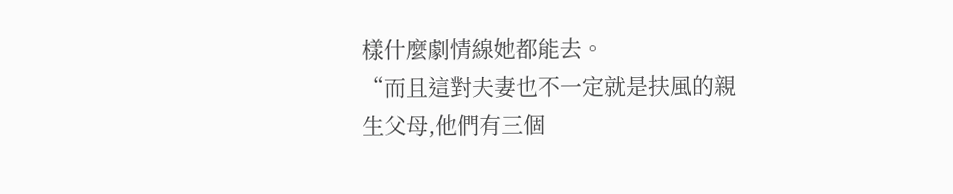樣什麼劇情線她都能去。
“而且這對夫妻也不一定就是扶風的親生父母,他們有三個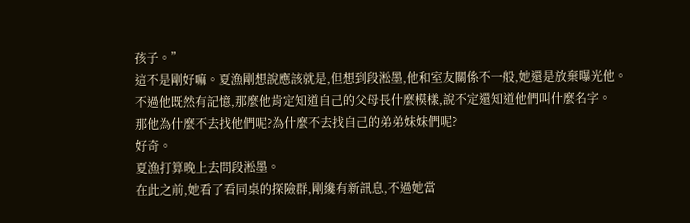孩子。”
這不是剛好嘛。夏漁剛想說應該就是,但想到段淞墨,他和室友關係不一般,她還是放棄曝光他。
不過他既然有記憶,那麼他肯定知道自己的父母長什麼模樣,說不定還知道他們叫什麼名字。
那他為什麼不去找他們呢?為什麼不去找自己的弟弟妹妹們呢?
好奇。
夏漁打算晚上去問段淞墨。
在此之前,她看了看同桌的探險群,剛纔有新訊息,不過她當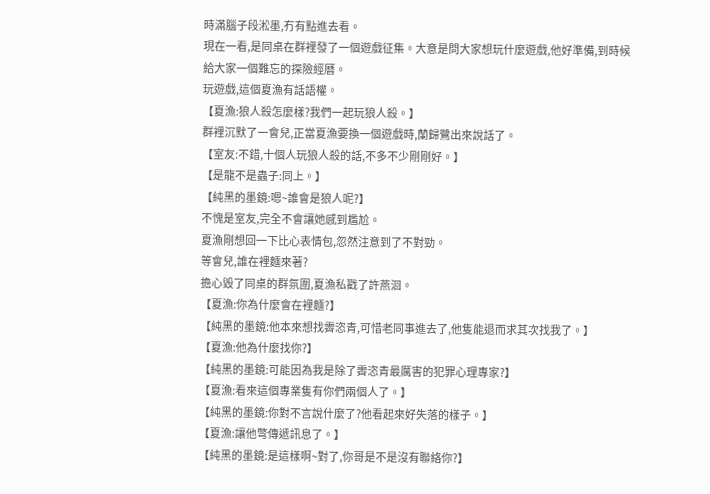時滿腦子段淞墨,冇有點進去看。
現在一看,是同桌在群裡發了一個遊戲征集。大意是問大家想玩什麼遊戲,他好準備,到時候給大家一個難忘的探險經曆。
玩遊戲,這個夏漁有話語權。
【夏漁:狼人殺怎麼樣?我們一起玩狼人殺。】
群裡沉默了一會兒,正當夏漁要換一個遊戲時,蘭歸鷺出來說話了。
【室友:不錯,十個人玩狼人殺的話,不多不少剛剛好。】
【是龍不是蟲子:同上。】
【純黑的墨鏡:嗯~誰會是狼人呢?】
不愧是室友,完全不會讓她感到尷尬。
夏漁剛想回一下比心表情包,忽然注意到了不對勁。
等會兒,誰在裡麵來著?
擔心毀了同桌的群氛圍,夏漁私戳了許燕洄。
【夏漁:你為什麼會在裡麵?】
【純黑的墨鏡:他本來想找霽恣青,可惜老同事進去了,他隻能退而求其次找我了。】
【夏漁:他為什麼找你?】
【純黑的墨鏡:可能因為我是除了霽恣青最厲害的犯罪心理專家?】
【夏漁:看來這個專業隻有你們兩個人了。】
【純黑的墨鏡:你對不言說什麼了?他看起來好失落的樣子。】
【夏漁:讓他彆傳遞訊息了。】
【純黑的墨鏡:是這樣啊~對了,你哥是不是沒有聯絡你?】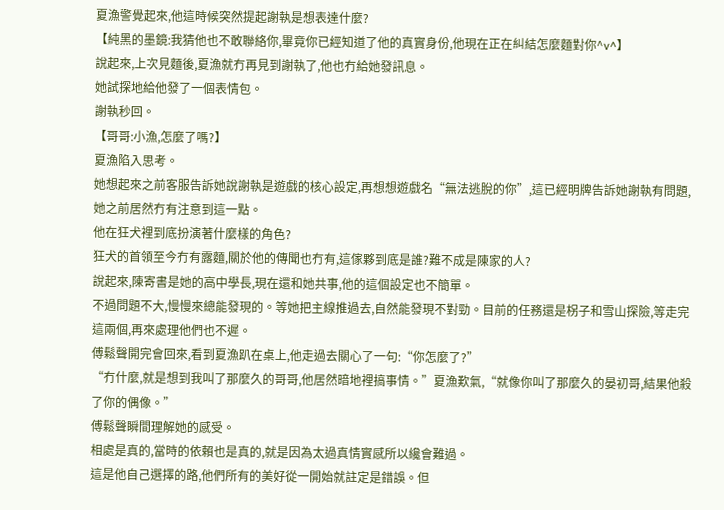夏漁警覺起來,他這時候突然提起謝執是想表達什麼?
【純黑的墨鏡:我猜他也不敢聯絡你,畢竟你已經知道了他的真實身份,他現在正在糾結怎麼麵對你^v^】
說起來,上次見麵後,夏漁就冇再見到謝執了,他也冇給她發訊息。
她試探地給他發了一個表情包。
謝執秒回。
【哥哥:小漁,怎麼了嗎?】
夏漁陷入思考。
她想起來之前客服告訴她說謝執是遊戲的核心設定,再想想遊戲名“無法逃脫的你”,這已經明牌告訴她謝執有問題,她之前居然冇有注意到這一點。
他在狂犬裡到底扮演著什麼樣的角色?
狂犬的首領至今冇有露麵,關於他的傳聞也冇有,這傢夥到底是誰?難不成是陳家的人?
說起來,陳寄書是她的高中學長,現在還和她共事,他的這個設定也不簡單。
不過問題不大,慢慢來總能發現的。等她把主線推過去,自然能發現不對勁。目前的任務還是柺子和雪山探險,等走完這兩個,再來處理他們也不遲。
傅鬆聲開完會回來,看到夏漁趴在桌上,他走過去關心了一句:“你怎麼了?”
“冇什麼,就是想到我叫了那麼久的哥哥,他居然暗地裡搞事情。”夏漁歎氣,“就像你叫了那麼久的晏初哥,結果他殺了你的偶像。”
傅鬆聲瞬間理解她的感受。
相處是真的,當時的依賴也是真的,就是因為太過真情實感所以纔會難過。
這是他自己選擇的路,他們所有的美好從一開始就註定是錯誤。但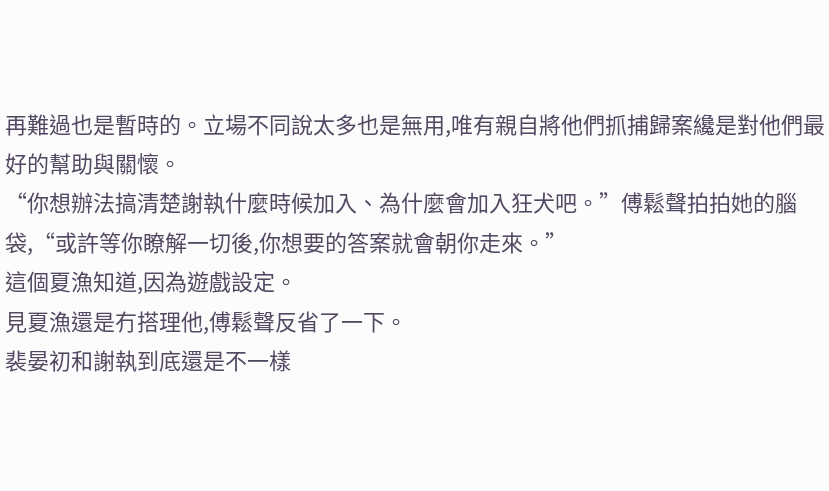再難過也是暫時的。立場不同說太多也是無用,唯有親自將他們抓捕歸案纔是對他們最好的幫助與關懷。
“你想辦法搞清楚謝執什麼時候加入、為什麼會加入狂犬吧。”傅鬆聲拍拍她的腦袋,“或許等你瞭解一切後,你想要的答案就會朝你走來。”
這個夏漁知道,因為遊戲設定。
見夏漁還是冇搭理他,傅鬆聲反省了一下。
裴晏初和謝執到底還是不一樣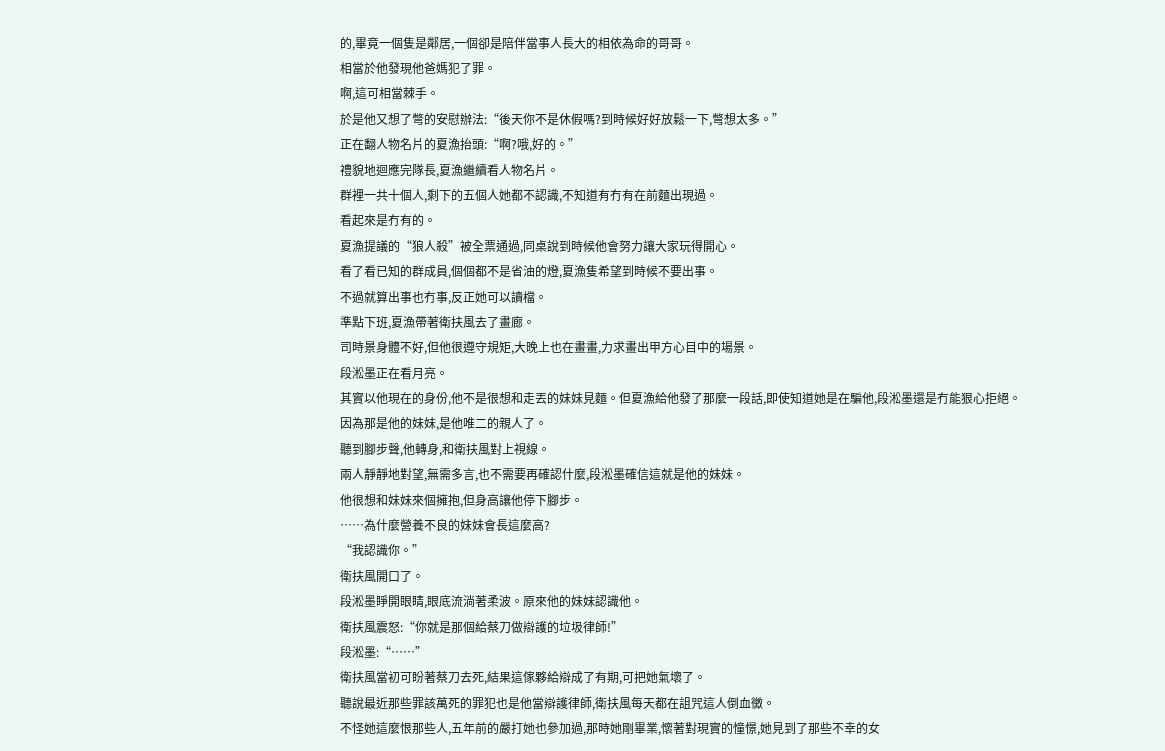的,畢竟一個隻是鄰居,一個卻是陪伴當事人長大的相依為命的哥哥。
相當於他發現他爸媽犯了罪。
啊,這可相當棘手。
於是他又想了彆的安慰辦法:“後天你不是休假嗎?到時候好好放鬆一下,彆想太多。”
正在翻人物名片的夏漁抬頭:“啊?哦,好的。”
禮貌地迴應完隊長,夏漁繼續看人物名片。
群裡一共十個人,剩下的五個人她都不認識,不知道有冇有在前麵出現過。
看起來是冇有的。
夏漁提議的“狼人殺”被全票通過,同桌說到時候他會努力讓大家玩得開心。
看了看已知的群成員,個個都不是省油的燈,夏漁隻希望到時候不要出事。
不過就算出事也冇事,反正她可以讀檔。
準點下班,夏漁帶著衛扶風去了畫廊。
司時景身體不好,但他很遵守規矩,大晚上也在畫畫,力求畫出甲方心目中的場景。
段淞墨正在看月亮。
其實以他現在的身份,他不是很想和走丟的妹妹見麵。但夏漁給他發了那麼一段話,即使知道她是在騙他,段淞墨還是冇能狠心拒絕。
因為那是他的妹妹,是他唯二的親人了。
聽到腳步聲,他轉身,和衛扶風對上視線。
兩人靜靜地對望,無需多言,也不需要再確認什麼,段淞墨確信這就是他的妹妹。
他很想和妹妹來個擁抱,但身高讓他停下腳步。
……為什麼營養不良的妹妹會長這麼高?
“我認識你。”
衛扶風開口了。
段淞墨睜開眼睛,眼底流淌著柔波。原來他的妹妹認識他。
衛扶風震怒:“你就是那個給蔡刀做辯護的垃圾律師!”
段淞墨:“……”
衛扶風當初可盼著蔡刀去死,結果這傢夥給辯成了有期,可把她氣壞了。
聽說最近那些罪該萬死的罪犯也是他當辯護律師,衛扶風每天都在詛咒這人倒血黴。
不怪她這麼恨那些人,五年前的嚴打她也參加過,那時她剛畢業,懷著對現實的憧憬,她見到了那些不幸的女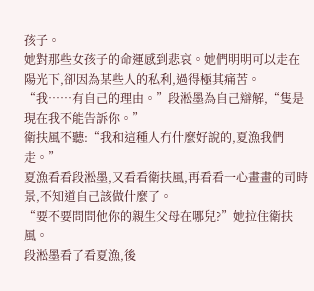孩子。
她對那些女孩子的命運感到悲哀。她們明明可以走在陽光下,卻因為某些人的私利,過得極其痛苦。
“我……有自己的理由。”段淞墨為自己辯解,“隻是現在我不能告訴你。”
衛扶風不聽:“我和這種人冇什麼好說的,夏漁我們走。”
夏漁看看段淞墨,又看看衛扶風,再看看一心畫畫的司時景,不知道自己該做什麼了。
“要不要問問他你的親生父母在哪兒?”她拉住衛扶風。
段淞墨看了看夏漁,後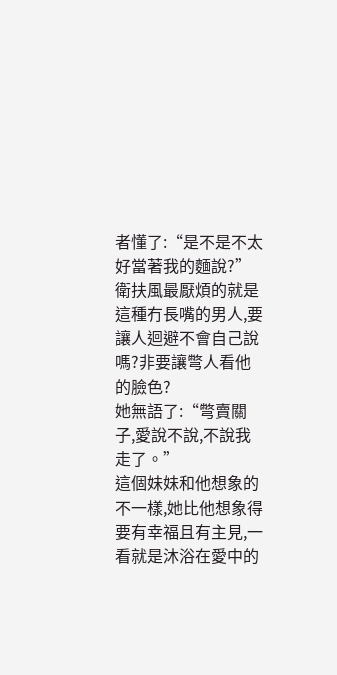者懂了:“是不是不太好當著我的麵說?”
衛扶風最厭煩的就是這種冇長嘴的男人,要讓人迴避不會自己說嗎?非要讓彆人看他的臉色?
她無語了:“彆賣關子,愛說不說,不說我走了。”
這個妹妹和他想象的不一樣,她比他想象得要有幸福且有主見,一看就是沐浴在愛中的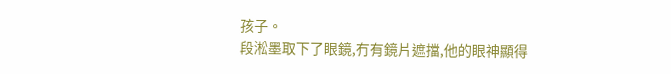孩子。
段淞墨取下了眼鏡,冇有鏡片遮擋,他的眼神顯得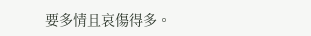要多情且哀傷得多。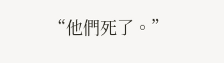“他們死了。”